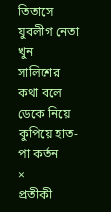তিতাসে যুবলীগ নেতা খুন
সালিশের কথা বলে ডেকে নিয়ে কুপিয়ে হাত-পা কর্তন
×
প্রতীকী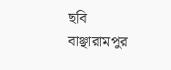ছবি
বাঞ্ছারামপুর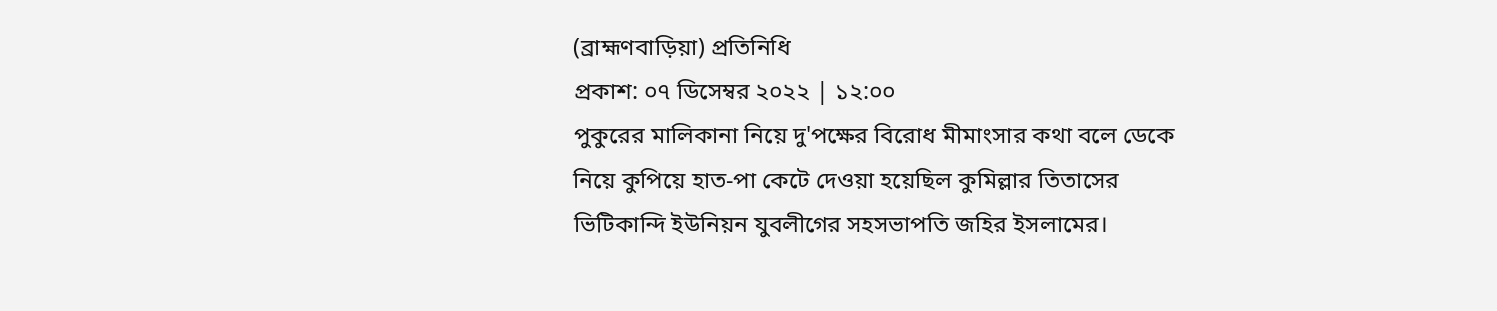(ব্রাহ্মণবাড়িয়া) প্রতিনিধি
প্রকাশ: ০৭ ডিসেম্বর ২০২২ | ১২:০০
পুকুরের মালিকানা নিয়ে দু'পক্ষের বিরোধ মীমাংসার কথা বলে ডেকে নিয়ে কুপিয়ে হাত-পা কেটে দেওয়া হয়েছিল কুমিল্লার তিতাসের ভিটিকান্দি ইউনিয়ন যুবলীগের সহসভাপতি জহির ইসলামের।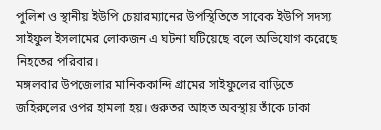পুলিশ ও স্থানীয় ইউপি চেয়ারম্যানের উপস্থিতিতে সাবেক ইউপি সদস্য সাইফুল ইসলামের লোকজন এ ঘটনা ঘটিয়েছে বলে অভিযোগ করেছে নিহতের পরিবার।
মঙ্গলবার উপজেলার মানিককান্দি গ্রামের সাইফুলের বাড়িতে জহিরুলের ওপর হামলা হয়। গুরুতর আহত অবস্থায় তাঁকে ঢাকা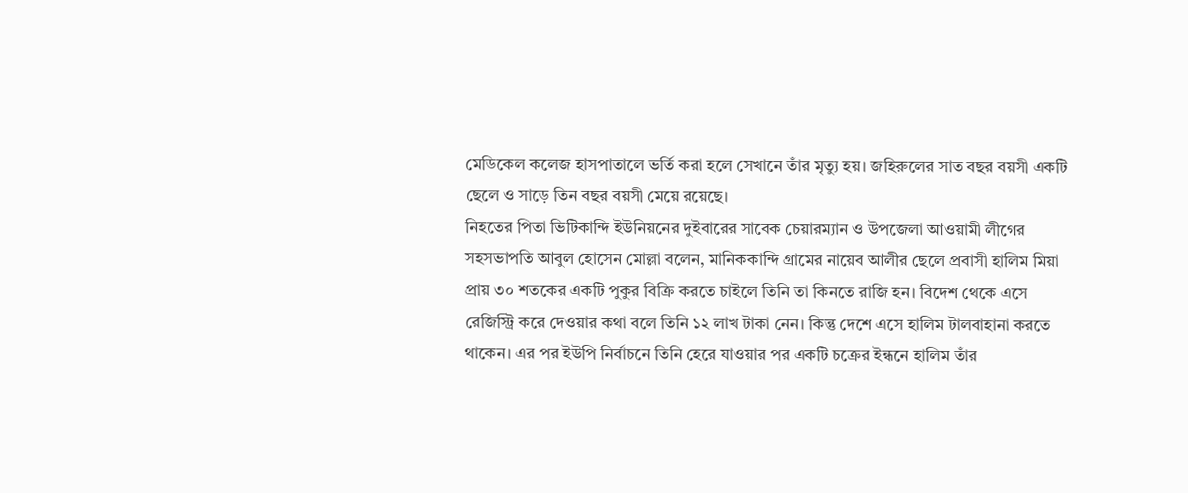মেডিকেল কলেজ হাসপাতালে ভর্তি করা হলে সেখানে তাঁর মৃত্যু হয়। জহিরুলের সাত বছর বয়সী একটি ছেলে ও সাড়ে তিন বছর বয়সী মেয়ে রয়েছে।
নিহতের পিতা ভিটিকান্দি ইউনিয়নের দুইবারের সাবেক চেয়ারম্যান ও উপজেলা আওয়ামী লীগের সহসভাপতি আবুল হোসেন মোল্লা বলেন, মানিককান্দি গ্রামের নায়েব আলীর ছেলে প্রবাসী হালিম মিয়া প্রায় ৩০ শতকের একটি পুকুর বিক্রি করতে চাইলে তিনি তা কিনতে রাজি হন। বিদেশ থেকে এসে রেজিস্ট্রি করে দেওয়ার কথা বলে তিনি ১২ লাখ টাকা নেন। কিন্তু দেশে এসে হালিম টালবাহানা করতে থাকেন। এর পর ইউপি নির্বাচনে তিনি হেরে যাওয়ার পর একটি চক্রের ইন্ধনে হালিম তাঁর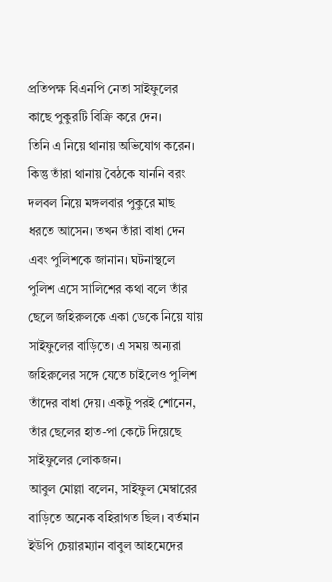প্রতিপক্ষ বিএনপি নেতা সাইফুলের কাছে পুকুরটি বিক্রি করে দেন।
তিনি এ নিয়ে থানায় অভিযোগ করেন। কিন্তু তাঁরা থানায় বৈঠকে যাননি বরং দলবল নিয়ে মঙ্গলবার পুকুরে মাছ ধরতে আসেন। তখন তাঁরা বাধা দেন এবং পুলিশকে জানান। ঘটনাস্থলে পুলিশ এসে সালিশের কথা বলে তাঁর ছেলে জহিরুলকে একা ডেকে নিয়ে যায় সাইফুলের বাড়িতে। এ সময় অন্যরা জহিরুলের সঙ্গে যেতে চাইলেও পুলিশ তাঁদের বাধা দেয়। একটু পরই শোনেন, তাঁর ছেলের হাত-পা কেটে দিয়েছে সাইফুলের লোকজন।
আবুল মোল্লা বলেন, সাইফুল মেম্বারের বাড়িতে অনেক বহিরাগত ছিল। বর্তমান ইউপি চেয়ারম্যান বাবুল আহমেদের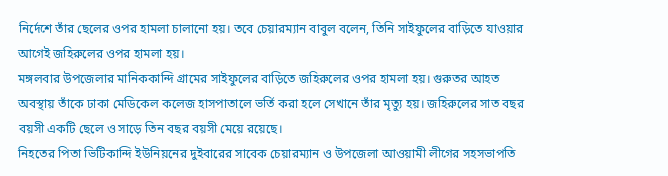নির্দেশে তাঁর ছেলের ওপর হামলা চালানো হয়। তবে চেয়ারম্যান বাবুল বলেন, তিনি সাইফুলের বাড়িতে যাওয়ার আগেই জহিরুলের ওপর হামলা হয়।
মঙ্গলবার উপজেলার মানিককান্দি গ্রামের সাইফুলের বাড়িতে জহিরুলের ওপর হামলা হয়। গুরুতর আহত অবস্থায় তাঁকে ঢাকা মেডিকেল কলেজ হাসপাতালে ভর্তি করা হলে সেখানে তাঁর মৃত্যু হয়। জহিরুলের সাত বছর বয়সী একটি ছেলে ও সাড়ে তিন বছর বয়সী মেয়ে রয়েছে।
নিহতের পিতা ভিটিকান্দি ইউনিয়নের দুইবারের সাবেক চেয়ারম্যান ও উপজেলা আওয়ামী লীগের সহসভাপতি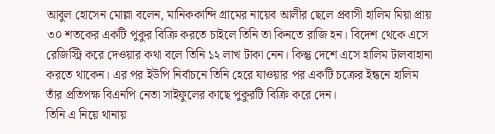আবুল হোসেন মোল্লা বলেন, মানিককান্দি গ্রামের নায়েব আলীর ছেলে প্রবাসী হালিম মিয়া প্রায় ৩০ শতকের একটি পুকুর বিক্রি করতে চাইলে তিনি তা কিনতে রাজি হন। বিদেশ থেকে এসে রেজিস্ট্রি করে দেওয়ার কথা বলে তিনি ১২ লাখ টাকা নেন। কিন্তু দেশে এসে হালিম টালবাহানা করতে থাকেন। এর পর ইউপি নির্বাচনে তিনি হেরে যাওয়ার পর একটি চক্রের ইন্ধনে হালিম তাঁর প্রতিপক্ষ বিএনপি নেতা সাইফুলের কাছে পুকুরটি বিক্রি করে দেন।
তিনি এ নিয়ে থানায়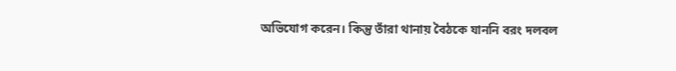অভিযোগ করেন। কিন্তু তাঁরা থানায় বৈঠকে যাননি বরং দলবল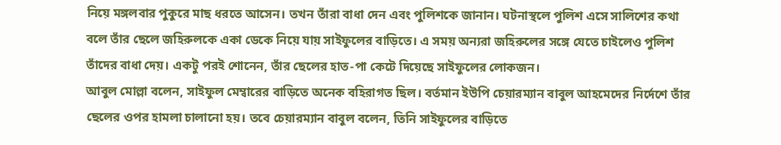নিয়ে মঙ্গলবার পুকুরে মাছ ধরতে আসেন। তখন তাঁরা বাধা দেন এবং পুলিশকে জানান। ঘটনাস্থলে পুলিশ এসে সালিশের কথা বলে তাঁর ছেলে জহিরুলকে একা ডেকে নিয়ে যায় সাইফুলের বাড়িতে। এ সময় অন্যরা জহিরুলের সঙ্গে যেতে চাইলেও পুলিশ তাঁদের বাধা দেয়। একটু পরই শোনেন, তাঁর ছেলের হাত-পা কেটে দিয়েছে সাইফুলের লোকজন।
আবুল মোল্লা বলেন, সাইফুল মেম্বারের বাড়িতে অনেক বহিরাগত ছিল। বর্তমান ইউপি চেয়ারম্যান বাবুল আহমেদের নির্দেশে তাঁর ছেলের ওপর হামলা চালানো হয়। তবে চেয়ারম্যান বাবুল বলেন, তিনি সাইফুলের বাড়িতে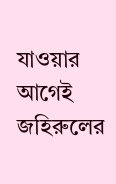যাওয়ার আগেই জহিরুলের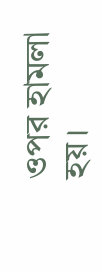ওপর হামলা হয়।